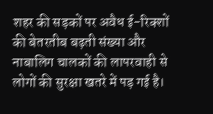शहर की सड़कों पर अवैध ई-रिक्शों की बेतरतीब बढ़ती संख्या और नाबालिग चालकों की लापरवाही से लोगों की सुरक्षा खतरे में पड़ गई है।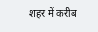शहर में करीब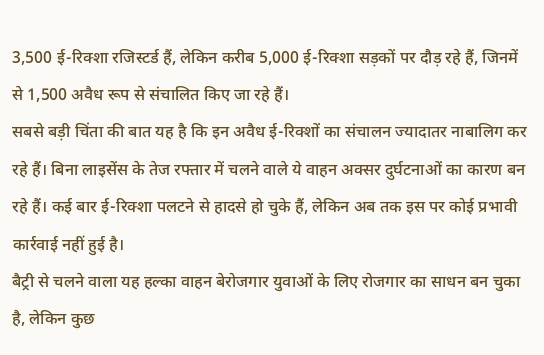3,500 ई-रिक्शा रजिस्टर्ड हैं, लेकिन करीब 5,000 ई-रिक्शा सड़कों पर दौड़ रहे हैं, जिनमें से 1,500 अवैध रूप से संचालित किए जा रहे हैं।
सबसे बड़ी चिंता की बात यह है कि इन अवैध ई-रिक्शों का संचालन ज्यादातर नाबालिग कर रहे हैं। बिना लाइसेंस के तेज रफ्तार में चलने वाले ये वाहन अक्सर दुर्घटनाओं का कारण बन रहे हैं। कई बार ई-रिक्शा पलटने से हादसे हो चुके हैं, लेकिन अब तक इस पर कोई प्रभावी कार्रवाई नहीं हुई है।
बैट्री से चलने वाला यह हल्का वाहन बेरोजगार युवाओं के लिए रोजगार का साधन बन चुका है, लेकिन कुछ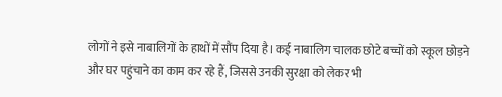लोगों ने इसे नाबालिगों के हाथों में सौंप दिया है। कई नाबालिग चालक छोटे बच्चों को स्कूल छोड़ने और घर पहुंचाने का काम कर रहे हैं, जिससे उनकी सुरक्षा को लेकर भी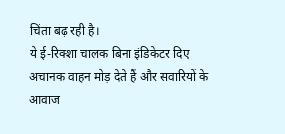चिंता बढ़ रही है।
ये ई-रिक्शा चालक बिना इंडिकेटर दिए अचानक वाहन मोड़ देते हैं और सवारियों के आवाज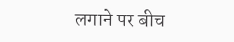लगाने पर बीच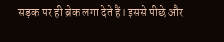सड़क पर ही ब्रेक लगा देते हैं। इससे पीछे और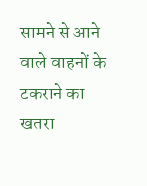सामने से आने वाले वाहनों के टकराने का खतरा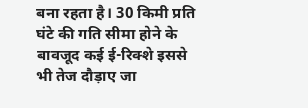बना रहता है। 30 किमी प्रति घंटे की गति सीमा होने के बावजूद कई ई-रिक्शे इससे भी तेज दौड़ाए जा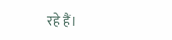रहे हैं।